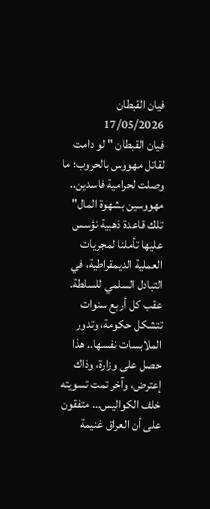فيان القبطان
17/05/2026
فيان القبطان " لو دامت لقاتل مهووس بالحروب؛ ما وصلت لحرامية فاسدين.. مهووسين بشهوة المال" تلك قاعدة ذهبية نؤسس عليها تأملنا لمجريات العملية الديمقراطية، في التبادل السلمي للسلطة. عقب كل أربع سنوات تتشكل حكومة، وتدور الملابسات نفسها.. هذا حصل على وزارة، وذاك إعترض، وآخر تمت تسويته خلف الكواليس… متفقون على أن العراق غنيمة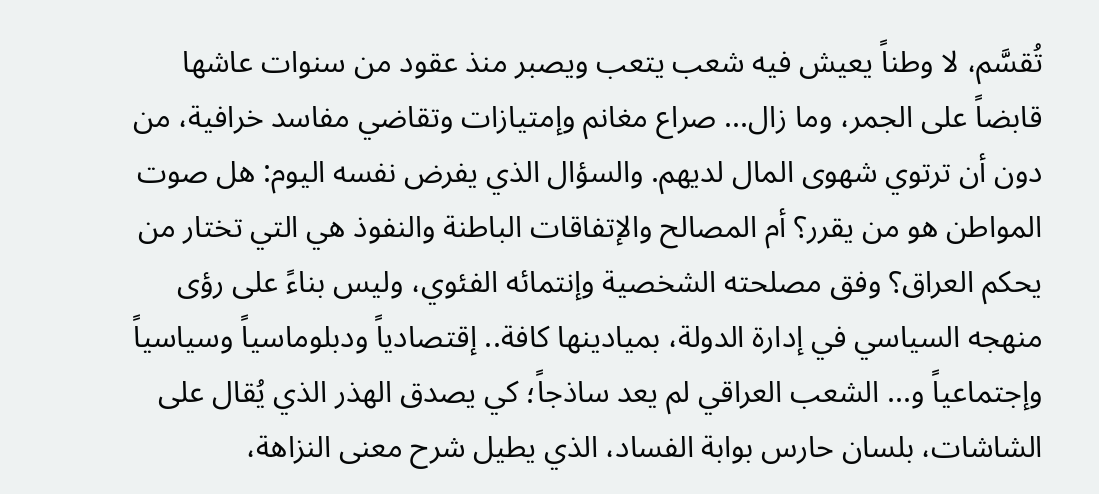تُقسَّم، لا وطناً يعيش فيه شعب يتعب ويصبر منذ عقود من سنوات عاشها قابضاً على الجمر، وما زال... صراع مغانم وإمتيازات وتقاضي مفاسد خرافية، من دون أن ترتوي شهوى المال لديهم. والسؤال الذي يفرض نفسه اليوم: هل صوت المواطن هو من يقرر؟ أم المصالح والإتفاقات الباطنة والنفوذ هي التي تختار من يحكم العراق؟ وفق مصلحته الشخصية وإنتمائه الفئوي، وليس بناءً على رؤى منهجه السياسي في إدارة الدولة، بميادينها كافة.. إقتصادياً ودبلوماسياً وسياسياً وإجتماعياً و... الشعب العراقي لم يعد ساذجاً؛ كي يصدق الهذر الذي يُقال على الشاشات، بلسان حارس بوابة الفساد، الذي يطيل شرح معنى النزاهة،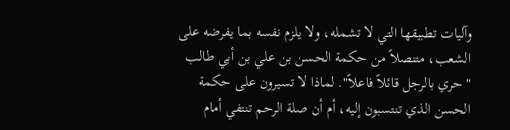وآليات تطبيقها التي لا تشمله، ولا يلزم نفسه بما يفرضه على الشعب، متنصلاً من حكمة الحسن بن علي بن أبي طالب "حري بالرجل قائلاً فاعلاً". لماذا لا تسيرون على حكمة الحسن الذي تنتسبون إليه، أم أن صلة الرحم تنتفي أمام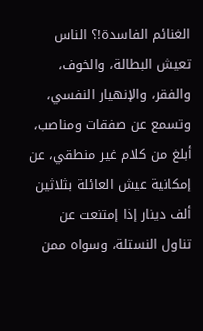الغنائم الفاسدة!؟ الناس تعيش البطالة، والخوف، والفقر، والإنهيار النفسي، وتسمع عن صفقات ومناصب، أبلغ من كلام غير منطقي، عن إمكانية عيش العائلة بثلاثين ألف دينار إذا إمتنعت عن تناول النستلة، وسواه ممن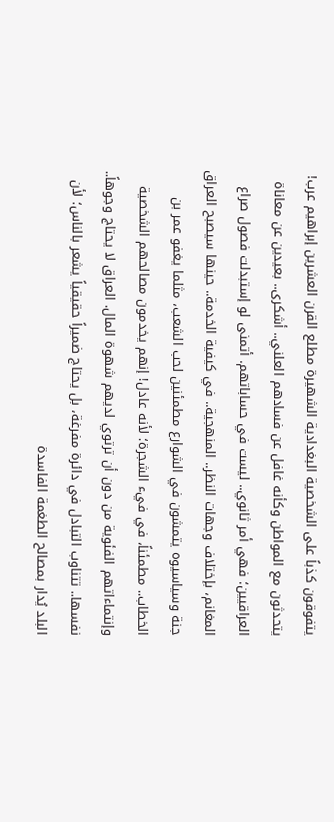يتفوقون كذباً على الشخصية البغدادية الشهيرة مطلع القرن العشرين إبراهيم عرب! يتحدثون مع المواطن وكأنه غافل عن فسادهم العلني.. أشكرى.. بعيدين عن معاناة العراقيين؛ فهي أمر ثانوي.. ليست في حساباتهم. أتمنى لو إستبدلت فصول صراع المغانم، بإختلاف وجهات النظر.. المنهجية.. في كيفية الخدمة.. حينها سيصبح العراق جنة وسياسيوه يتمشون في الشوارع مطمئنين لحب الشعب، مثلما يغفو عمر بن الخطاب.. مطمئناً، في فيء الشجرة؛ لأنه عادل! إنهم يخدمون مصالحهم الشخصية وإنتماءاتهم الفئوية من دون أن ترتوي لديهم شهوة المال. العراق لا يحتاج وجوهاً.. نفسها.. تتناوب التبادل في دائرة مفرغة، بل يحتاج ضميراً حقيقياً يشعر بالناس؛ لأن البلد يُدار بمصالح الطغمة الفاسدة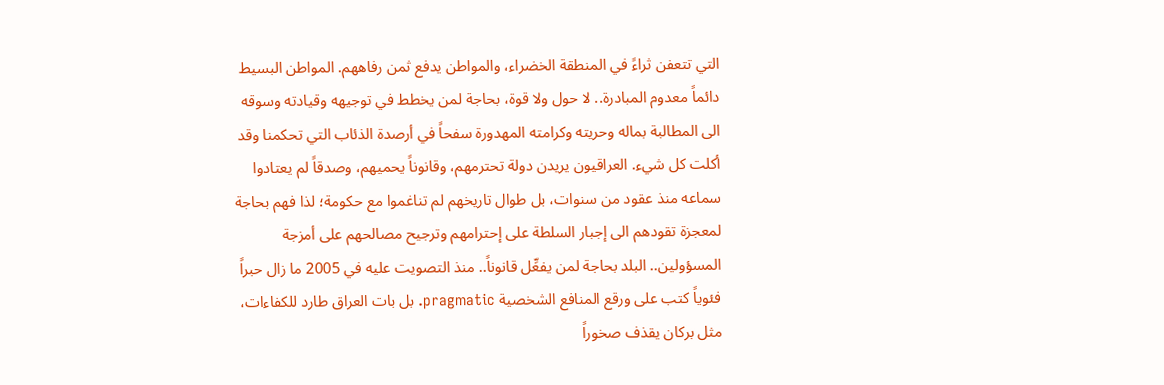التي تتعفن ثراءً في المنطقة الخضراء، والمواطن يدفع ثمن رفاههم. المواطن البسيط دائماً معدوم المبادرة.. لا حول ولا قوة، بحاجة لمن يخطط في توجيهه وقيادته وسوقه الى المطالبة بماله وحريته وكرامته المهدورة سفحاً في أرصدة الذئاب التي تحكمنا وقد أكلت كل شيء. العراقيون يريدن دولة تحترمهم، وقانوناً يحميهم، وصدقاً لم يعتادوا سماعه منذ عقود من سنوات، بل طوال تاريخهم لم تناغموا مع حكومة؛ لذا فهم بحاجة لمعجزة تقودهم الى إجبار السلطة على إحترامهم وترجيح مصالحهم على أمزجة المسؤولين.. البلد بحاجة لمن يفعِّل قانوناً.. منذ التصويت عليه في 2005 ما زال حبراً فئوياً كتب على ورقع المنافع الشخصية pragmatic. بل بات العراق طارد للكفاءات، مثل بركان يقذف صخوراً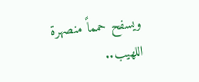ويسفح حمماً منصهرة اللهيب..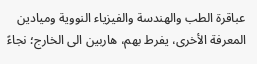عباقرة الطب والهندسة والفيزياء النووية وميادين المعرفة الأخرى، يفرط بهم، هاربين الى الخارج؛ نجاءً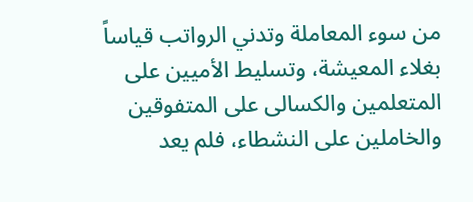من سوء المعاملة وتدني الرواتب قياساً بغلاء المعيشة، وتسليط الأميين على المتعلمين والكسالى على المتفوقين والخاملين على النشطاء، فلم يعد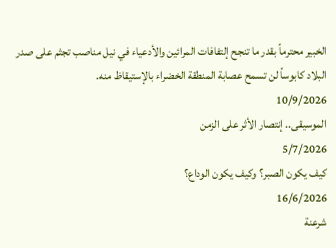الخبير محترماً بقدر ما تنجح إلتفافات المرائين والأدعياء في نيل مناصب تجثم على صدر البلاد كابوساً لن تسمح عصابة المنطقة الخضراء بالإستيقاظ منه.
10/9/2026
الموسيقى.. إنتصار الأثر على الزمن
5/7/2026
كيف يكون الصبر؟ وكيف يكون الوداع؟
16/6/2026
شرعنة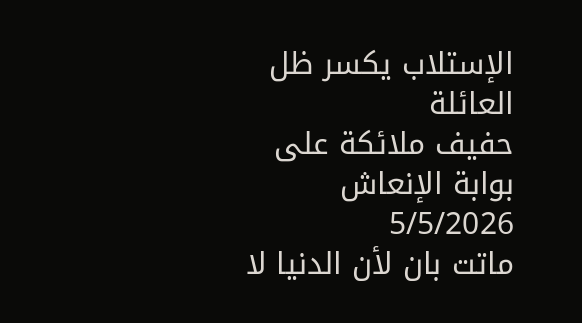الإستلاب يكسر ظل العائلة
حفيف ملائكة على بوابة الإنعاش
5/5/2026
ماتت بان لأن الدنيا لا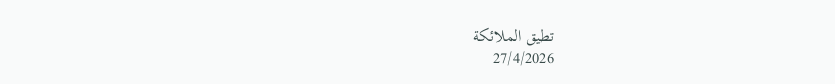تطيق الملائكة
27/4/2026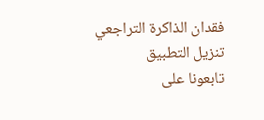فقدان الذاكرة التراجعي
تنزيل التطبيق
تابعونا على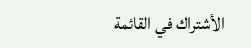الأشتراك في القائمة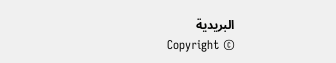البريدية
Copyright ©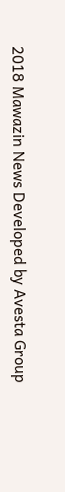2018 Mawazin News Developed by Avesta Group